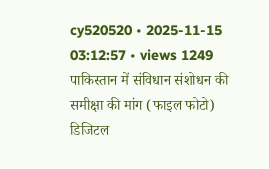cy520520 • 2025-11-15 03:12:57 • views 1249
पाकिस्तान में संविधान संशोधन की समीक्षा की मांग (फाइल फोटो)
डिजिटल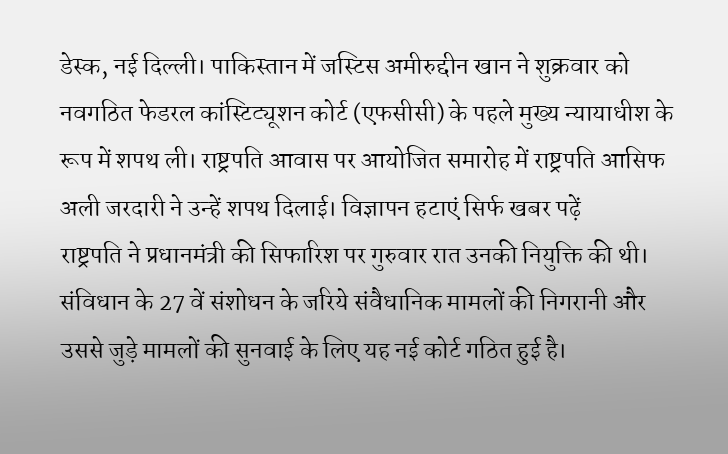डेस्क, नई दिल्ली। पाकिस्तान में जस्टिस अमीरुद्दीन खान ने शुक्रवार को नवगठित फेडरल कांस्टिट्यूशन कोर्ट (एफसीसी) के पहले मुख्य न्यायाधीश के रूप में शपथ ली। राष्ट्रपति आवास पर आयोजित समारोह में राष्ट्रपति आसिफ अली जरदारी ने उन्हें शपथ दिलाई। विज्ञापन हटाएं सिर्फ खबर पढ़ें
राष्ट्रपति ने प्रधानमंत्री की सिफारिश पर गुरुवार रात उनकी नियुक्ति की थी। संविधान के 27 वें संशोधन के जरिये संवैधानिक मामलों की निगरानी और उससे जुड़े मामलों की सुनवाई के लिए यह नई कोर्ट गठित हुई है।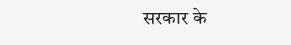सरकार के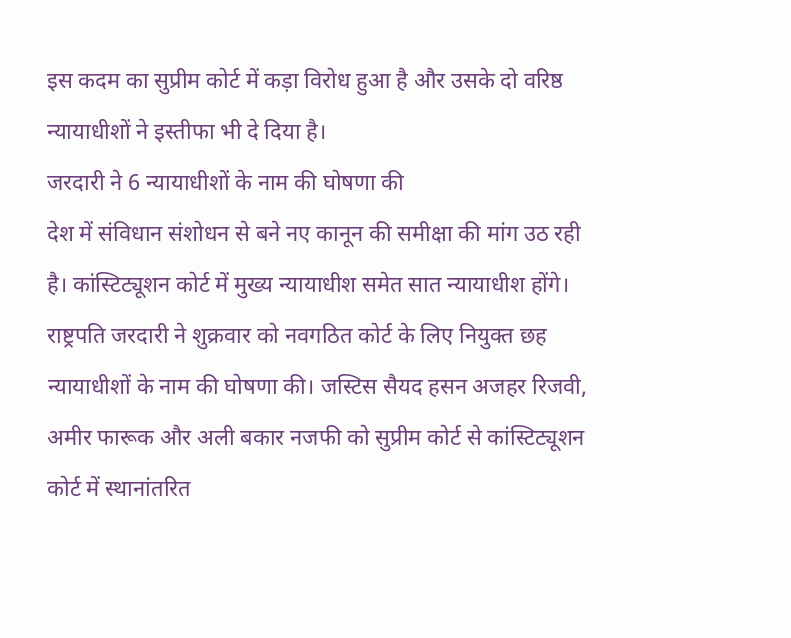इस कदम का सुप्रीम कोर्ट में कड़ा विरोध हुआ है और उसके दो वरिष्ठ न्यायाधीशों ने इस्तीफा भी दे दिया है।
जरदारी ने 6 न्यायाधीशों के नाम की घोषणा की
देश में संविधान संशोधन से बने नए कानून की समीक्षा की मांग उठ रही है। कांस्टिट्यूशन कोर्ट में मुख्य न्यायाधीश समेत सात न्यायाधीश होंगे। राष्ट्रपति जरदारी ने शुक्रवार को नवगठित कोर्ट के लिए नियुक्त छह न्यायाधीशों के नाम की घोषणा की। जस्टिस सैयद हसन अजहर रिजवी, अमीर फारूक और अली बकार नजफी को सुप्रीम कोर्ट से कांस्टिट्यूशन कोर्ट में स्थानांतरित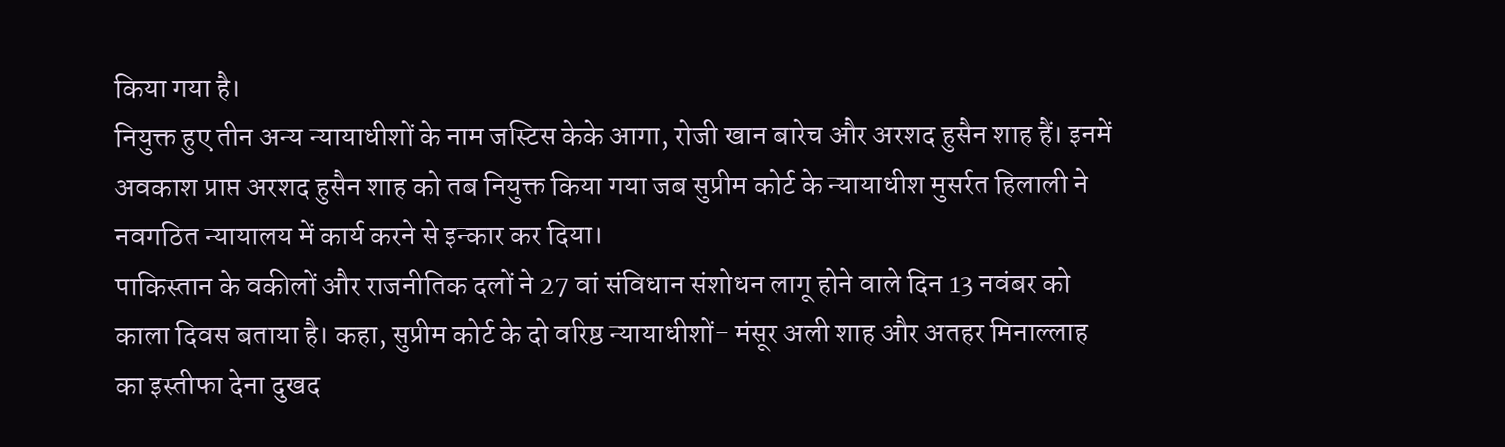किया गया है।
नियुक्त हुए तीन अन्य न्यायाधीशों के नाम जस्टिस केके आगा, रोजी खान बारेच और अरशद हुसैन शाह हैं। इनमें अवकाश प्राप्त अरशद हुसैन शाह को तब नियुक्त किया गया जब सुप्रीम कोर्ट के न्यायाधीश मुसर्रत हिलाली ने नवगठित न्यायालय में कार्य करने से इन्कार कर दिया।
पाकिस्तान के वकीलों और राजनीतिक दलों ने 27 वां संविधान संशोधन लागू होने वाले दिन 13 नवंबर को काला दिवस बताया है। कहा, सुप्रीम कोर्ट के दो वरिष्ठ न्यायाधीशों- मंसूर अली शाह और अतहर मिनाल्लाह का इस्तीफा देना दुखद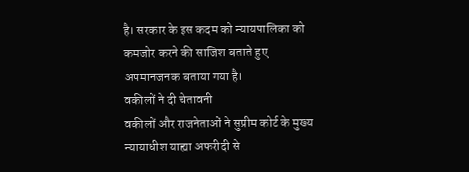है। सरकार के इस कदम को न्यायपालिका को कमजोर करने की साजिश बताते हुए अपमानजनक बताया गया है।
वकीलों ने दी चेतावनी
वकीलों और राजनेताओं ने सुप्रीम कोर्ट के मुख्य न्यायाधीश याह्या अफरीदी से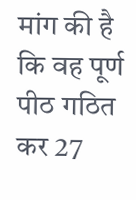मांग की है कि वह पूर्ण पीठ गठित कर 27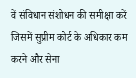वें संविधान संशोधन की समीक्षा करें जिसमें सुप्रीम कोर्ट के अधिकार कम करने और सेना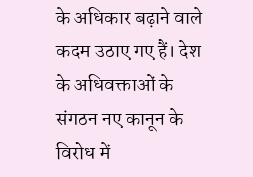के अधिकार बढ़ाने वाले कदम उठाए गए हैं। देश के अधिवक्ताओं के संगठन नए कानून के विरोध में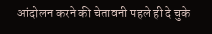आंदोलन करने की चेतावनी पहले ही दे चुके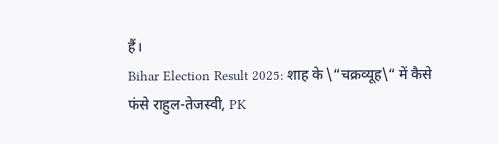हैं।
Bihar Election Result 2025: शाह के \“चक्रव्यूह\“ में कैसे फंसे राहुल-तेजस्वी, PK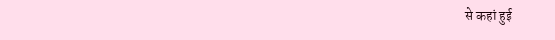से कहां हुई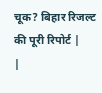चूक? बिहार रिजल्ट की पूरी रिपोर्ट |
|